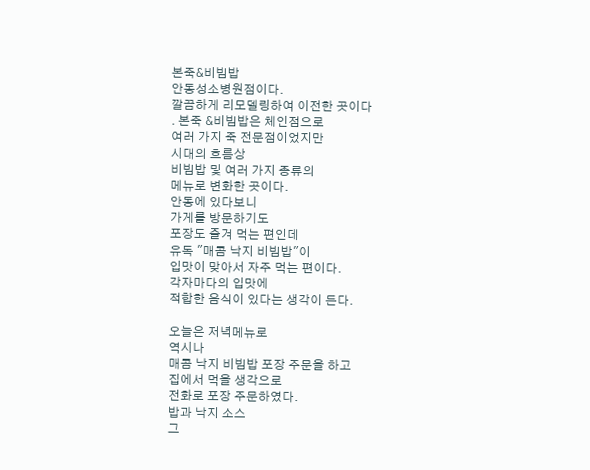본죽&비빔밥
안동성소병원점이다.
깔끔하게 리모델링하여 이전한 곳이다
. 본죽 &비빔밥은 체인점으로
여러 가지 죽 전문점이었지만
시대의 흐름상
비빔밥 및 여러 가지 종류의
메뉴로 변화한 곳이다.
안동에 있다보니
가게를 방문하기도
포장도 즐겨 먹는 편인데
유독 "매콤 낙지 비빔밥"이
입맛이 맞아서 자주 먹는 편이다.
각자마다의 입맛에
적합한 음식이 있다는 생각이 든다.

오늘은 저녁메뉴로
역시나
매콤 낙지 비빔밥 포장 주문을 하고
집에서 먹을 생각으로
전화로 포장 주문하였다.
밥과 낙지 소스
그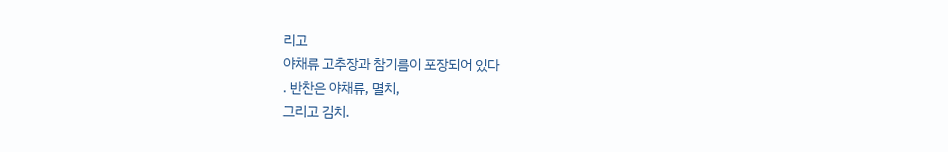리고
야채류 고추장과 참기름이 포장되어 있다
. 반찬은 야채류, 멸치,
그리고 김치.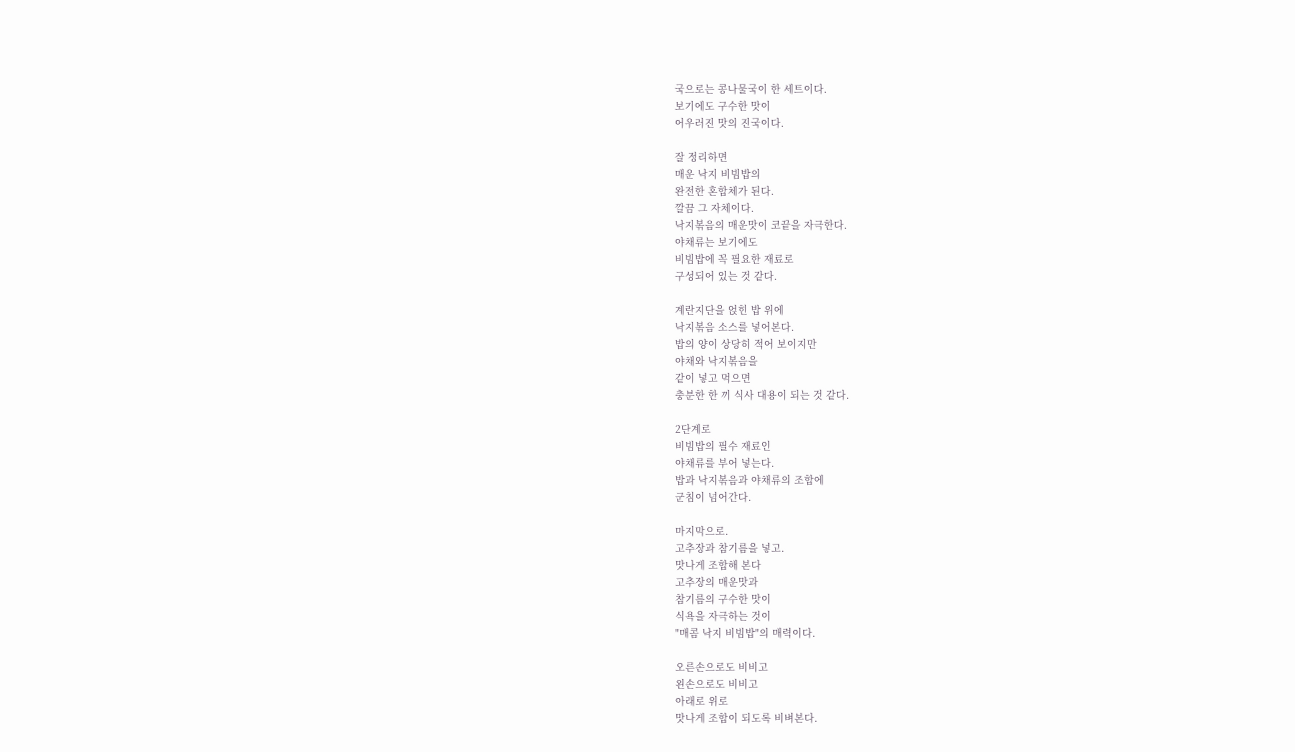국으로는 콩나물국이 한 세트이다.
보기에도 구수한 맛이
어우러진 맛의 진국이다.

잘 정리하면
매운 낙지 비빔밥의
완전한 혼합체가 된다.
깔끔 그 자체이다.
낙지볶음의 매운맛이 코끝을 자극한다.
야채류는 보기에도
비빔밥에 꼭 필요한 재료로
구성되어 있는 것 같다.

계란지단을 얹힌 밥 위에
낙지볶음 소스를 넣어본다.
밥의 양이 상당히 적어 보이지만
야채와 낙지볶음을
같이 넣고 먹으면
충분한 한 끼 식사 대용이 되는 것 같다.

2단계로
비빔밥의 필수 재료인
야채류를 부어 넣는다.
밥과 낙지볶음과 야채류의 조합에
군침이 넘어간다.

마지막으로.
고추장과 참기름을 넣고.
맛나게 조합해 본다
고추장의 매운맛과
참기름의 구수한 맛이
식욕을 자극하는 것이
"매콤 낙지 비빔밥"의 매력이다.

오른손으로도 비비고
왼손으로도 비비고
아래로 위로
맛나게 조합이 되도록 비벼본다.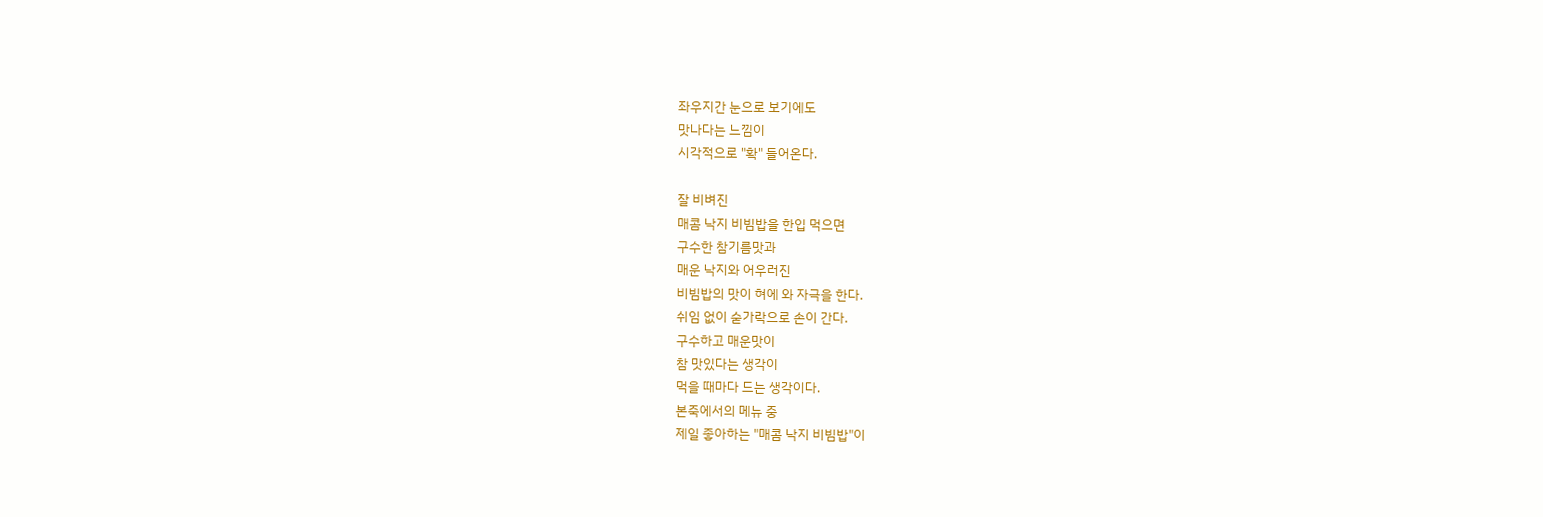좌우지간 눈으로 보기에도
맛나다는 느낌이
시각적으로 "확" 들어온다.

잘 비벼진
매콤 낙지 비빔밥을 한입 먹으면
구수한 참기름맛과
매운 낙지와 어우러진
비빔밥의 맛이 혀에 와 자극을 한다.
쉬임 없이 숟가락으로 손이 간다.
구수하고 매운맛이
참 맛있다는 생각이
먹을 때마다 드는 생각이다.
본죽에서의 메뉴 중
제일 좋아하는 "매콤 낙지 비빔밥"이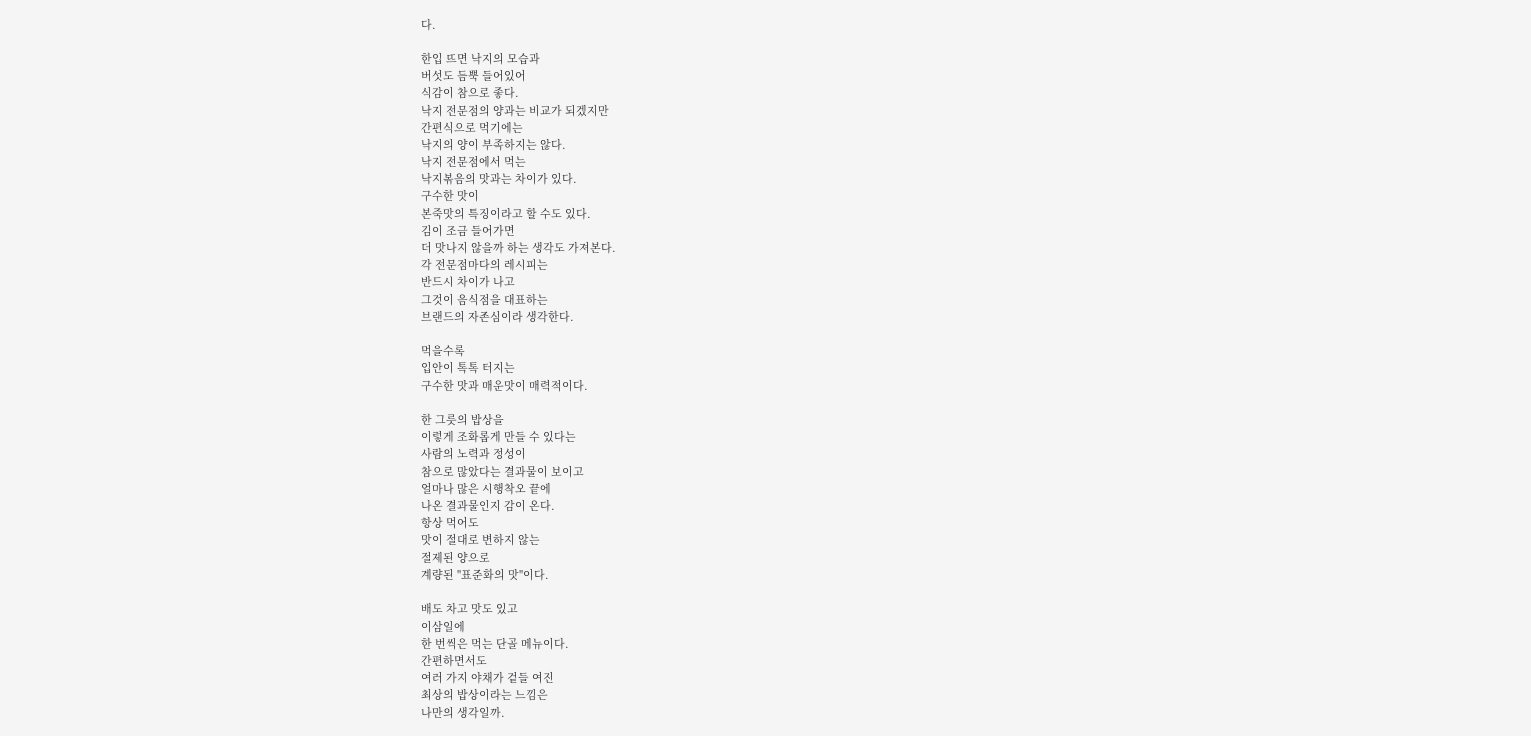다.

한입 뜨면 낙지의 모습과
버섯도 듬뿍 들어있어
식감이 참으로 좋다.
낙지 전문점의 양과는 비교가 되겠지만
간편식으로 먹기에는
낙지의 양이 부족하지는 않다.
낙지 전문점에서 먹는
낙지볶음의 맛과는 차이가 있다.
구수한 맛이
본죽맛의 특징이라고 할 수도 있다.
김이 조금 들어가면
더 맛나지 않을까 하는 생각도 가져본다.
각 전문점마다의 레시피는
반드시 차이가 나고
그것이 음식점을 대표하는
브랜드의 자존심이라 생각한다.

먹을수록
입안이 톡톡 터지는
구수한 맛과 매운맛이 매력적이다.

한 그릇의 밥상을
이렇게 조화롭게 만들 수 있다는
사람의 노력과 정성이
참으로 많았다는 결과물이 보이고
얼마나 많은 시행착오 끝에
나온 결과물인지 감이 온다.
항상 먹어도
맛이 절대로 변하지 않는
절제된 양으로
계량된 "표준화의 맛"이다.

배도 차고 맛도 있고
이삼일에
한 번씩은 먹는 단골 메뉴이다.
간편하면서도
여러 가지 야채가 겉들 여진
최상의 밥상이라는 느낌은
나만의 생각일까.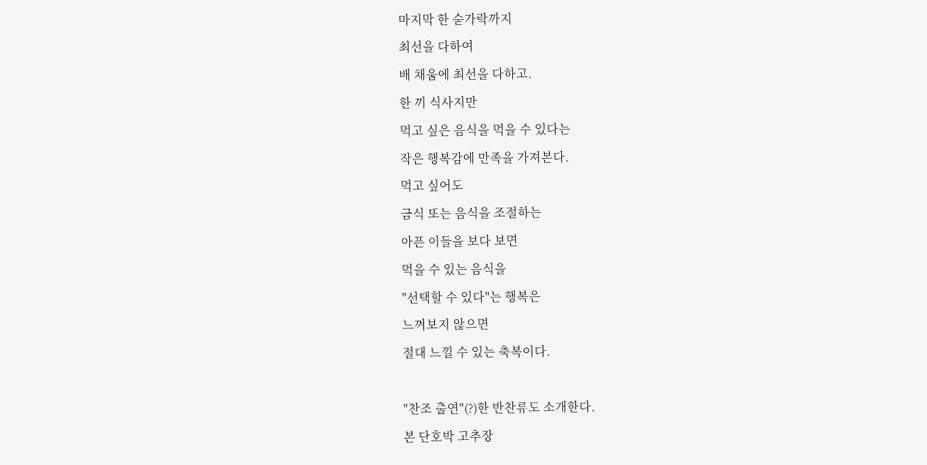마지막 한 숟가락까지
최선을 다하여
배 채움에 최선을 다하고.
한 끼 식사지만
먹고 싶은 음식을 먹을 수 있다는
작은 행복감에 만족을 가져본다.
먹고 싶어도
금식 또는 음식을 조절하는
아픈 이들을 보다 보면
먹을 수 있는 음식을
"선택할 수 있다"는 행복은
느껴보지 않으면
절대 느낄 수 있는 축복이다.

"찬조 출연"(?)한 반찬류도 소개한다.
본 단호박 고추장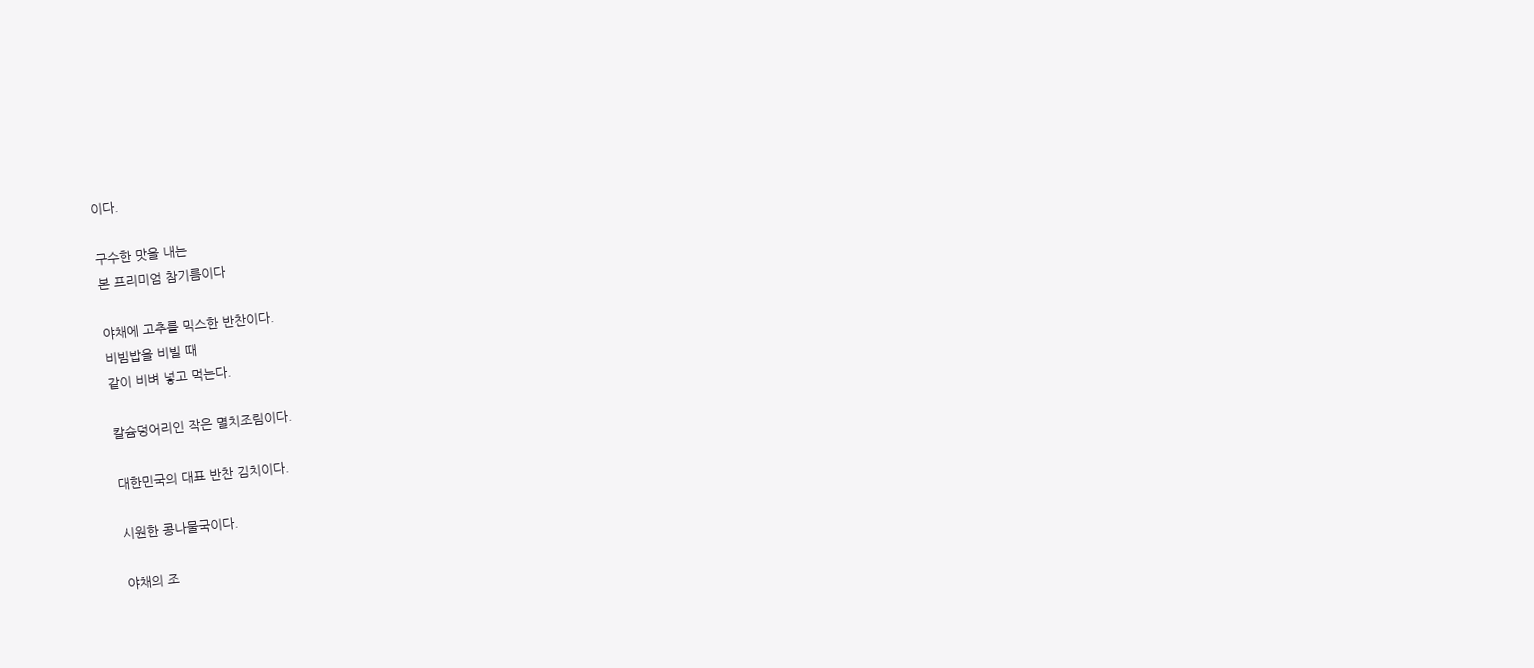이다.

구수한 맛을 내는
본 프리미엄 참기름이다

야채에 고추를 믹스한 반찬이다.
비빔밥을 비빌 때
같이 비벼 넣고 먹는다.

칼슘덩어리인 작은 멸치조림이다.

대한민국의 대표 반찬 김치이다.

시원한 콩나물국이다.

야채의 조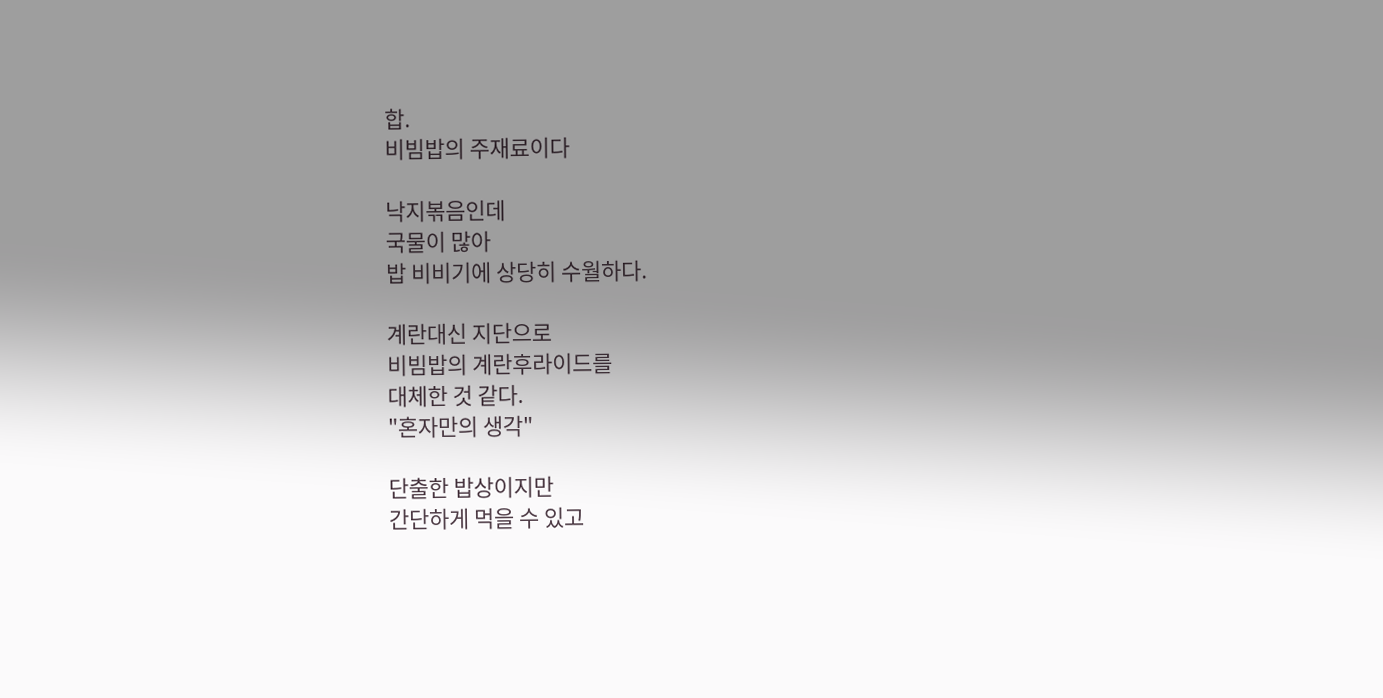합.
비빔밥의 주재료이다

낙지볶음인데
국물이 많아
밥 비비기에 상당히 수월하다.

계란대신 지단으로
비빔밥의 계란후라이드를
대체한 것 같다.
"혼자만의 생각"

단출한 밥상이지만
간단하게 먹을 수 있고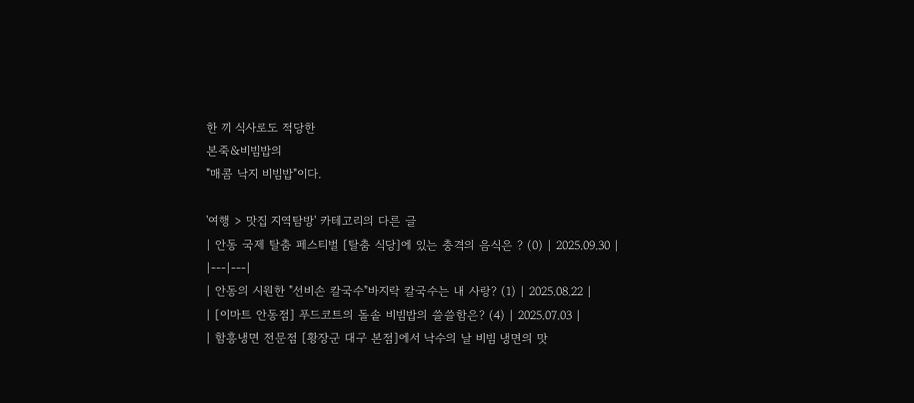한 끼 식사로도 적당한
본죽&비빔밥의
"매콤 낙지 비빔밥"이다.

'여행 > 맛집 지역탐방' 카테고리의 다른 글
| 안동 국제 탈춤 페스티벌 [탈춤 식당]에 있는 충격의 음식은 ? (0) | 2025.09.30 |
|---|---|
| 안동의 시원한 "선비손 칼국수"바지락 칼국수는 내 사랑? (1) | 2025.08.22 |
| [이마트 안동점] 푸드코트의 돌솥 비빔밥의 쓸쓸함은? (4) | 2025.07.03 |
| 함흥냉면 전문점 [황장군 대구 본점]에서 낙수의 날 비빔 냉면의 맛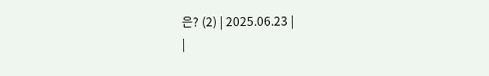은? (2) | 2025.06.23 |
|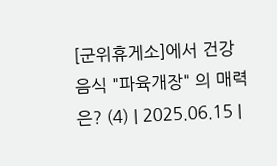[군위휴게소]에서 건강음식 "파육개장" 의 매력은? (4) | 2025.06.15 |